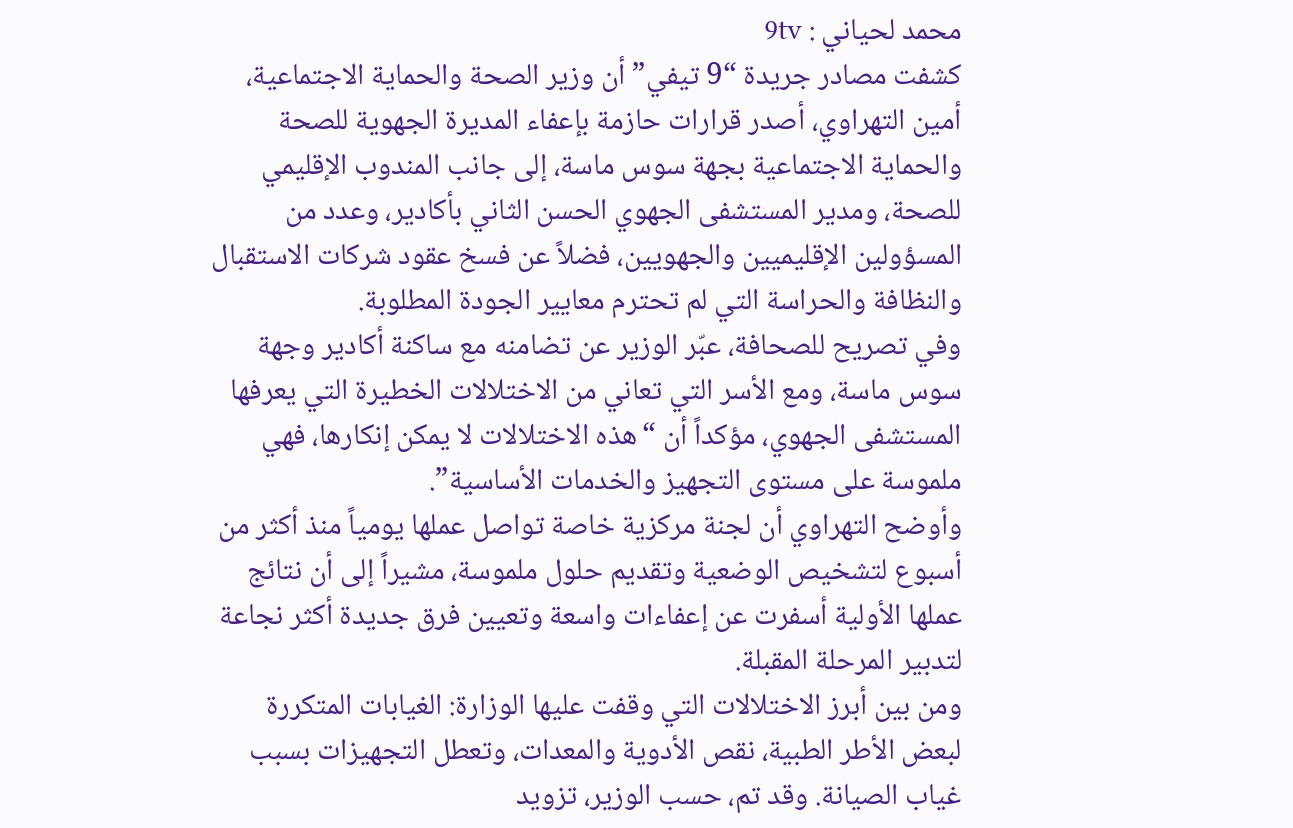محمد لحياني : 9tv
كشفت مصادر جريدة “9 تيفي” أن وزير الصحة والحماية الاجتماعية، أمين التهراوي، أصدر قرارات حازمة بإعفاء المديرة الجهوية للصحة والحماية الاجتماعية بجهة سوس ماسة، إلى جانب المندوب الإقليمي للصحة، ومدير المستشفى الجهوي الحسن الثاني بأكادير، وعدد من المسؤولين الإقليميين والجهويين، فضلاً عن فسخ عقود شركات الاستقبال والنظافة والحراسة التي لم تحترم معايير الجودة المطلوبة.
وفي تصريح للصحافة، عبّر الوزير عن تضامنه مع ساكنة أكادير وجهة سوس ماسة، ومع الأسر التي تعاني من الاختلالات الخطيرة التي يعرفها المستشفى الجهوي، مؤكداً أن “هذه الاختلالات لا يمكن إنكارها، فهي ملموسة على مستوى التجهيز والخدمات الأساسية”.
وأوضح التهراوي أن لجنة مركزية خاصة تواصل عملها يومياً منذ أكثر من أسبوع لتشخيص الوضعية وتقديم حلول ملموسة، مشيراً إلى أن نتائج عملها الأولية أسفرت عن إعفاءات واسعة وتعيين فرق جديدة أكثر نجاعة لتدبير المرحلة المقبلة.
ومن بين أبرز الاختلالات التي وقفت عليها الوزارة: الغيابات المتكررة لبعض الأطر الطبية، نقص الأدوية والمعدات، وتعطل التجهيزات بسبب غياب الصيانة. وقد تم، حسب الوزير، تزويد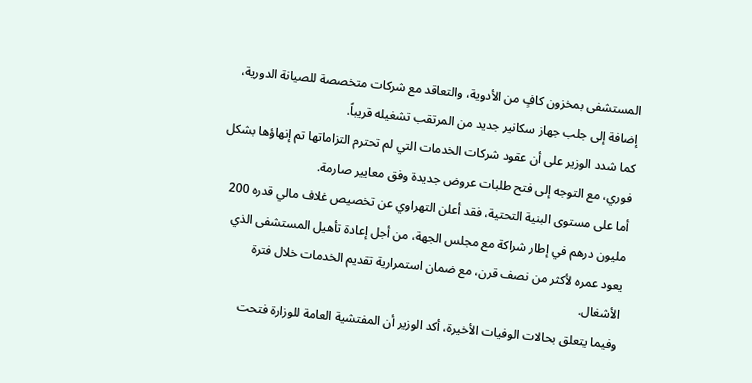المستشفى بمخزون كافٍ من الأدوية، والتعاقد مع شركات متخصصة للصيانة الدورية، إضافة إلى جلب جهاز سكانير جديد من المرتقب تشغيله قريباً.
كما شدد الوزير على أن عقود شركات الخدمات التي لم تحترم التزاماتها تم إنهاؤها بشكل فوري، مع التوجه إلى فتح طلبات عروض جديدة وفق معايير صارمة.
أما على مستوى البنية التحتية، فقد أعلن التهراوي عن تخصيص غلاف مالي قدره 200 مليون درهم في إطار شراكة مع مجلس الجهة، من أجل إعادة تأهيل المستشفى الذي يعود عمره لأكثر من نصف قرن، مع ضمان استمرارية تقديم الخدمات خلال فترة الأشغال.
وفيما يتعلق بحالات الوفيات الأخيرة، أكد الوزير أن المفتشية العامة للوزارة فتحت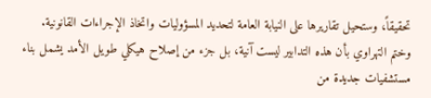تحقيقاً، وستحيل تقاريرها على النيابة العامة لتحديد المسؤوليات واتخاذ الإجراءات القانونية.
وختم التهراوي بأن هذه التدابير ليست آنية، بل جزء من إصلاح هيكلي طويل الأمد يشمل بناء مستشفيات جديدة من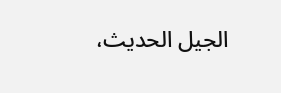الجيل الحديث،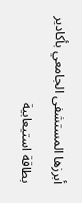أبرزها المستشفى الجامعي بأكادير بطاقة استيعابية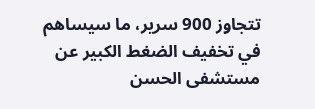تتجاوز 900 سرير، ما سيساهم في تخفيف الضغط الكبير عن مستشفى الحسن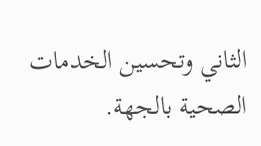الثاني وتحسين الخدمات الصحية بالجهة.